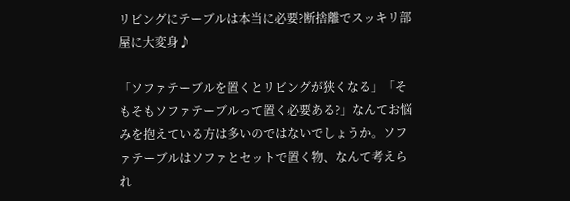リビングにテーブルは本当に必要?断捨離でスッキリ部屋に大変身♪

「ソファテーブルを置くとリビングが狭くなる」「そもそもソファテーブルって置く必要ある?」なんてお悩みを抱えている方は多いのではないでしょうか。ソファテーブルはソファとセットで置く物、なんて考えられ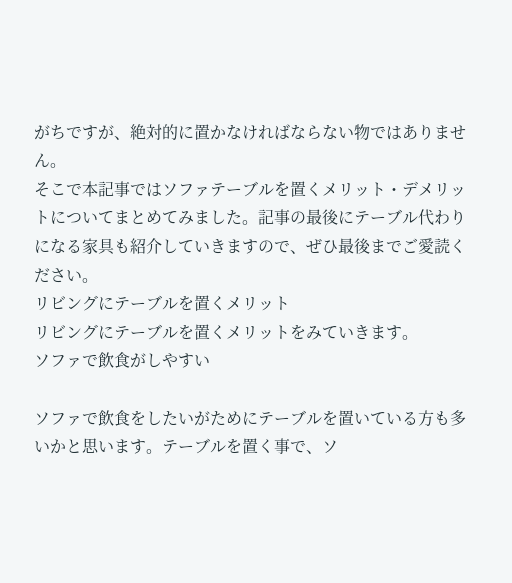がちですが、絶対的に置かなければならない物ではありません。
そこで本記事ではソファテーブルを置くメリット・デメリットについてまとめてみました。記事の最後にテーブル代わりになる家具も紹介していきますので、ぜひ最後までご愛読ください。
リビングにテーブルを置くメリット
リビングにテーブルを置くメリットをみていきます。
ソファで飲食がしやすい

ソファで飲食をしたいがためにテーブルを置いている方も多いかと思います。テーブルを置く事で、ソ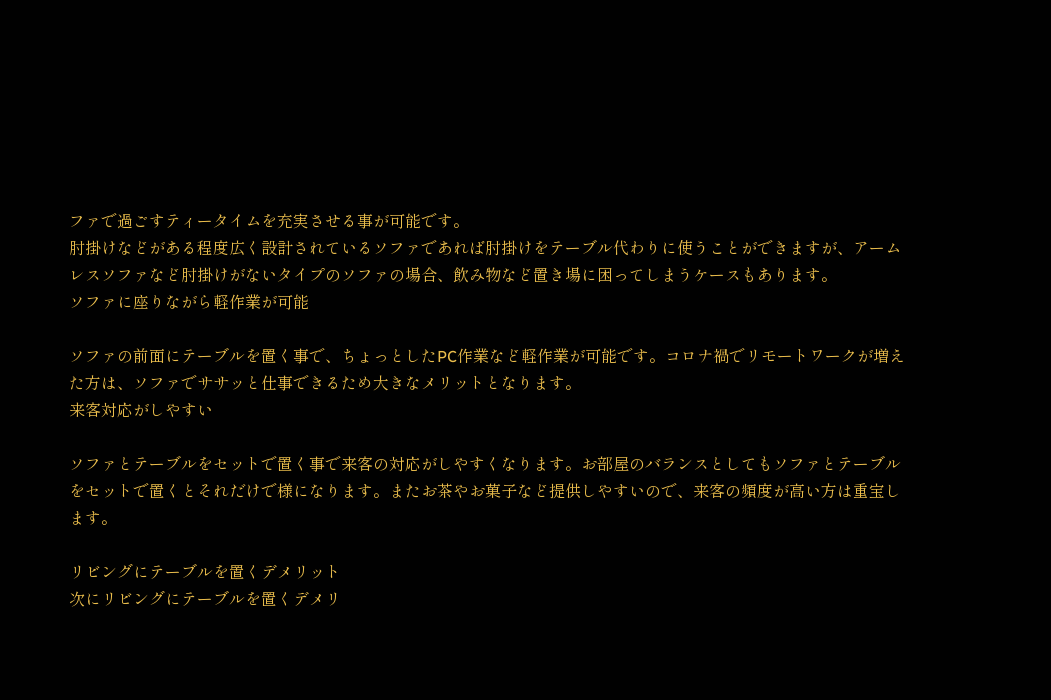ファで過ごすティータイムを充実させる事が可能です。
肘掛けなどがある程度広く設計されているソファであれば肘掛けをテーブル代わりに使うことができますが、アームレスソファなど肘掛けがないタイプのソファの場合、飲み物など置き場に困ってしまうケースもあります。
ソファに座りながら軽作業が可能

ソファの前面にテーブルを置く事で、ちょっとしたPC作業など軽作業が可能です。コロナ禍でリモートワークが増えた方は、ソファでササッと仕事できるため大きなメリットとなります。
来客対応がしやすい

ソファとテーブルをセットで置く事で来客の対応がしやすくなります。お部屋のバランスとしてもソファとテーブルをセットで置くとそれだけで様になります。またお茶やお菓子など提供しやすいので、来客の頻度が高い方は重宝します。

リビングにテーブルを置くデメリット
次にリビングにテーブルを置くデメリ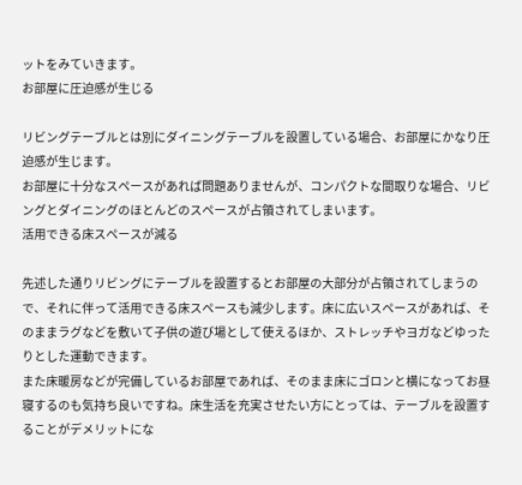ットをみていきます。
お部屋に圧迫感が生じる

リビングテーブルとは別にダイニングテーブルを設置している場合、お部屋にかなり圧迫感が生じます。
お部屋に十分なスペースがあれば問題ありませんが、コンパクトな間取りな場合、リビングとダイニングのほとんどのスペースが占領されてしまいます。
活用できる床スペースが減る

先述した通りリビングにテーブルを設置するとお部屋の大部分が占領されてしまうので、それに伴って活用できる床スペースも減少します。床に広いスペースがあれば、そのままラグなどを敷いて子供の遊び場として使えるほか、ストレッチやヨガなどゆったりとした運動できます。
また床暖房などが完備しているお部屋であれば、そのまま床にゴロンと横になってお昼寝するのも気持ち良いですね。床生活を充実させたい方にとっては、テーブルを設置することがデメリットにな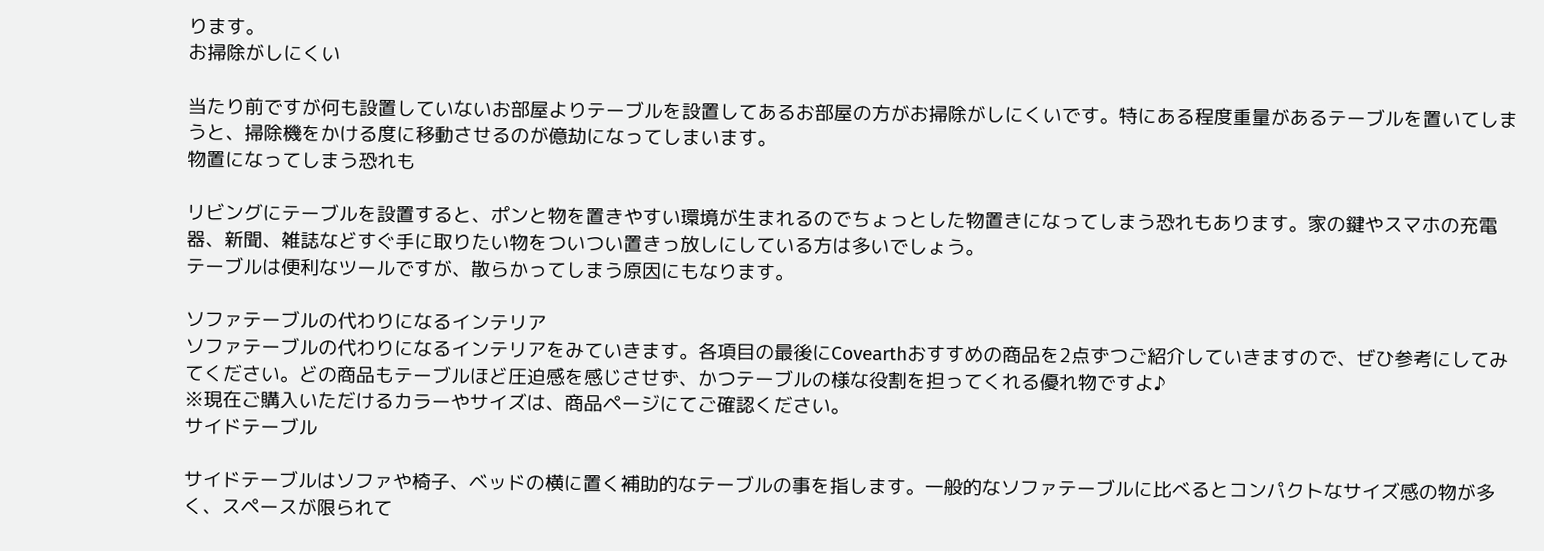ります。
お掃除がしにくい

当たり前ですが何も設置していないお部屋よりテーブルを設置してあるお部屋の方がお掃除がしにくいです。特にある程度重量があるテーブルを置いてしまうと、掃除機をかける度に移動させるのが億劫になってしまいます。
物置になってしまう恐れも

リビングにテーブルを設置すると、ポンと物を置きやすい環境が生まれるのでちょっとした物置きになってしまう恐れもあります。家の鍵やスマホの充電器、新聞、雑誌などすぐ手に取りたい物をついつい置きっ放しにしている方は多いでしょう。
テーブルは便利なツールですが、散らかってしまう原因にもなります。

ソファテーブルの代わりになるインテリア
ソファテーブルの代わりになるインテリアをみていきます。各項目の最後にCovearthおすすめの商品を2点ずつご紹介していきますので、ぜひ参考にしてみてください。どの商品もテーブルほど圧迫感を感じさせず、かつテーブルの様な役割を担ってくれる優れ物ですよ♪
※現在ご購入いただけるカラーやサイズは、商品ページにてご確認ください。
サイドテーブル

サイドテーブルはソファや椅子、ベッドの横に置く補助的なテーブルの事を指します。一般的なソファテーブルに比べるとコンパクトなサイズ感の物が多く、スペースが限られて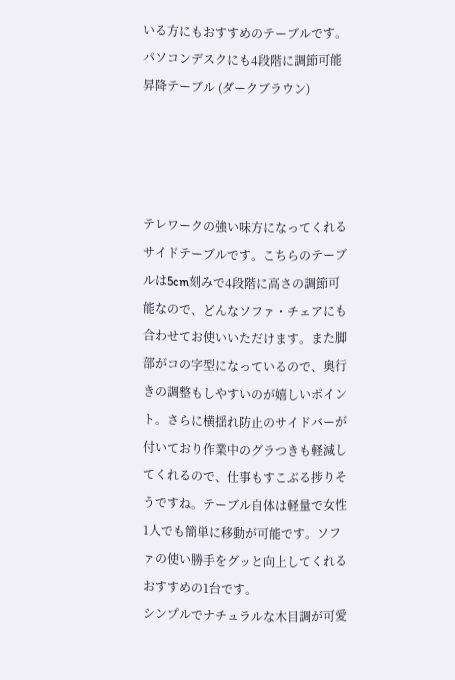いる方にもおすすめのテーブルです。
パソコンデスクにも4段階に調節可能 昇降テーブル (ダークブラウン)




テレワークの強い味方になってくれるサイドテーブルです。こちらのテーブルは5cm刻みで4段階に高さの調節可能なので、どんなソファ・チェアにも合わせてお使いいただけます。また脚部がコの字型になっているので、奥行きの調整もしやすいのが嬉しいポイント。さらに横揺れ防止のサイドバーが付いており作業中のグラつきも軽減してくれるので、仕事もすこぶる捗りそうですね。テーブル自体は軽量で女性1人でも簡単に移動が可能です。ソファの使い勝手をグッと向上してくれるおすすめの1台です。
シンプルでナチュラルな木目調が可愛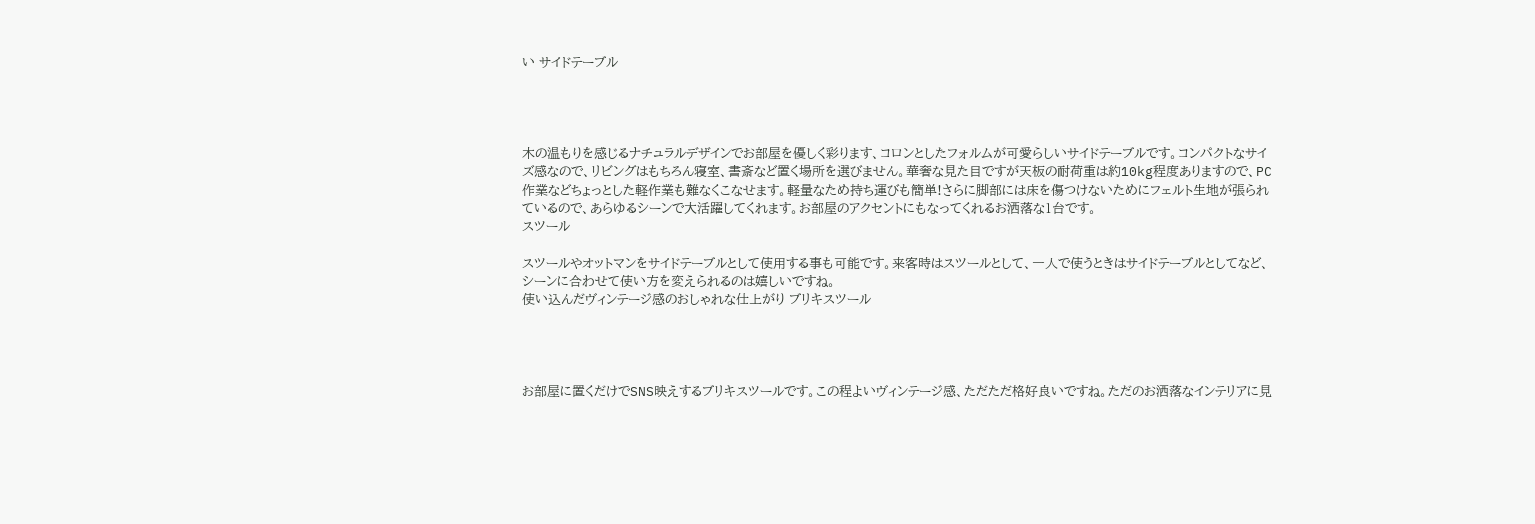い サイドテーブル




木の温もりを感じるナチュラルデザインでお部屋を優しく彩ります、コロンとしたフォルムが可愛らしいサイドテーブルです。コンパクトなサイズ感なので、リビングはもちろん寝室、書斎など置く場所を選びません。華奢な見た目ですが天板の耐荷重は約10kg程度ありますので、PC作業などちょっとした軽作業も難なくこなせます。軽量なため持ち運びも簡単!さらに脚部には床を傷つけないためにフェルト生地が張られているので、あらゆるシーンで大活躍してくれます。お部屋のアクセントにもなってくれるお洒落な1台です。
スツール

スツールやオットマンをサイドテーブルとして使用する事も可能です。来客時はスツールとして、一人で使うときはサイドテーブルとしてなど、シーンに合わせて使い方を変えられるのは嬉しいですね。
使い込んだヴィンテージ感のおしゃれな仕上がり ブリキスツール




お部屋に置くだけでSNS映えするブリキスツールです。この程よいヴィンテージ感、ただただ格好良いですね。ただのお洒落なインテリアに見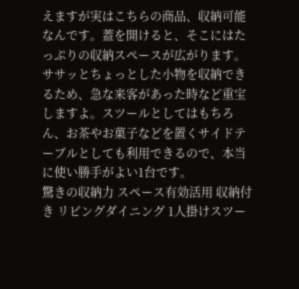えますが実はこちらの商品、収納可能なんです。蓋を開けると、そこにはたっぷりの収納スペースが広がります。ササッとちょっとした小物を収納できるため、急な来客があった時など重宝しますよ。スツールとしてはもちろん、お茶やお菓子などを置くサイドテーブルとしても利用できるので、本当に使い勝手がよい1台です。
驚きの収納力 スペース有効活用 収納付き リビングダイニング 1人掛けスツー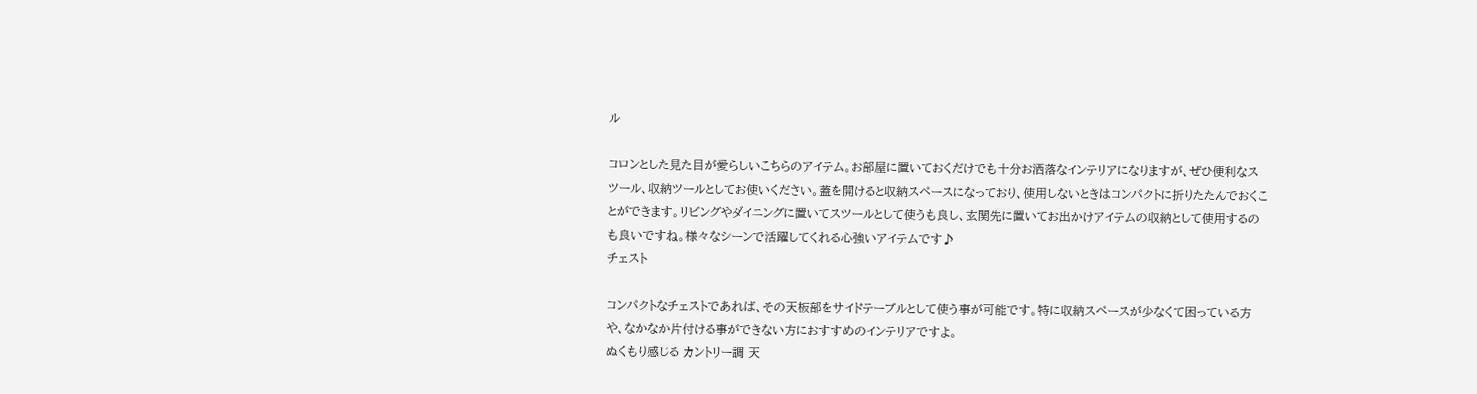ル

コロンとした見た目が愛らしいこちらのアイテム。お部屋に置いておくだけでも十分お洒落なインテリアになりますが、ぜひ便利なスツール、収納ツールとしてお使いください。蓋を開けると収納スペースになっており、使用しないときはコンパクトに折りたたんでおくことができます。リビングやダイニングに置いてスツールとして使うも良し、玄関先に置いてお出かけアイテムの収納として使用するのも良いですね。様々なシーンで活躍してくれる心強いアイテムです♪
チェスト

コンパクトなチェストであれば、その天板部をサイドテーブルとして使う事が可能です。特に収納スペースが少なくて困っている方や、なかなか片付ける事ができない方におすすめのインテリアですよ。
ぬくもり感じる カントリー調 天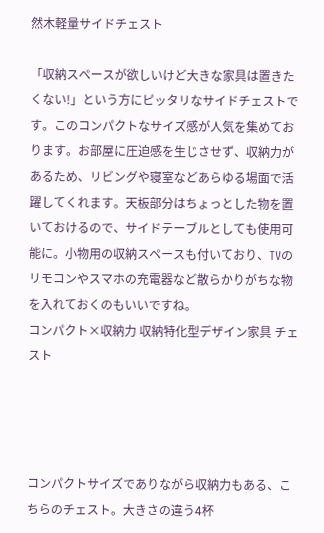然木軽量サイドチェスト

「収納スペースが欲しいけど大きな家具は置きたくない!」という方にピッタリなサイドチェストです。このコンパクトなサイズ感が人気を集めております。お部屋に圧迫感を生じさせず、収納力があるため、リビングや寝室などあらゆる場面で活躍してくれます。天板部分はちょっとした物を置いておけるので、サイドテーブルとしても使用可能に。小物用の収納スペースも付いており、TVのリモコンやスマホの充電器など散らかりがちな物を入れておくのもいいですね。
コンパクト×収納力 収納特化型デザイン家具 チェスト




コンパクトサイズでありながら収納力もある、こちらのチェスト。大きさの違う4杯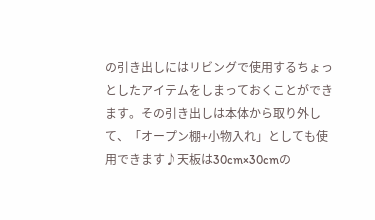の引き出しにはリビングで使用するちょっとしたアイテムをしまっておくことができます。その引き出しは本体から取り外して、「オープン棚+小物入れ」としても使用できます♪天板は30cm×30cmの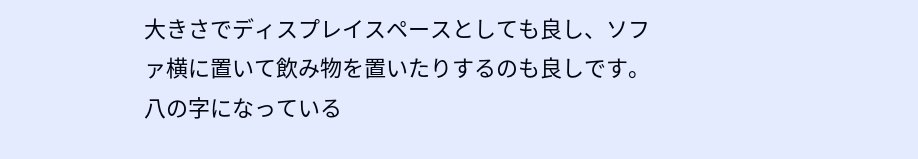大きさでディスプレイスペースとしても良し、ソファ横に置いて飲み物を置いたりするのも良しです。八の字になっている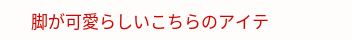脚が可愛らしいこちらのアイテ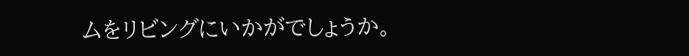ムをリビングにいかがでしょうか。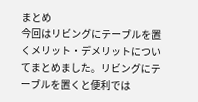まとめ
今回はリビングにテーブルを置くメリット・デメリットについてまとめました。リビングにテーブルを置くと便利では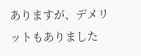ありますが、デメリットもありました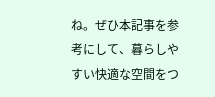ね。ぜひ本記事を参考にして、暮らしやすい快適な空間をつ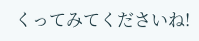くってみてくださいね!